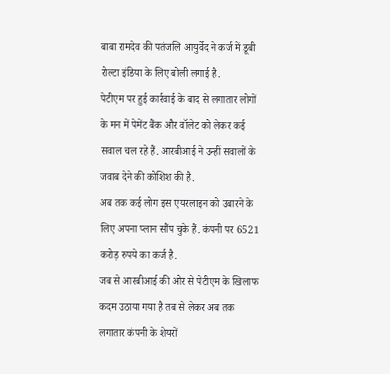बाबा रामदेव की पतंजलि आयुर्वेद ने कर्ज में डूबी रोल्टा इंडिया के लिए बोली लगाई है.
पेटीएम पर हुई कार्रवाई के बाद से लगातार लोगों के मन में पेमेंट बैंक और वॉलेट को लेकर कई सवाल चल रहे हैं. आरबीआई ने उन्हीं सवालों के जवाब देने की कोशिश की है.
अब तक कई लोग इस एयरलाइन को उबारने के लिए अपना प्लान सौंप चुके हैं. कंपनी पर 6521 करोड़ रुपये का कर्ज है.
जब से आरबीआई की ओर से पेटीएम के खिलाफ कदम उठाया गया है तब से लेकर अब तक लगातार कंपनी के शेयरों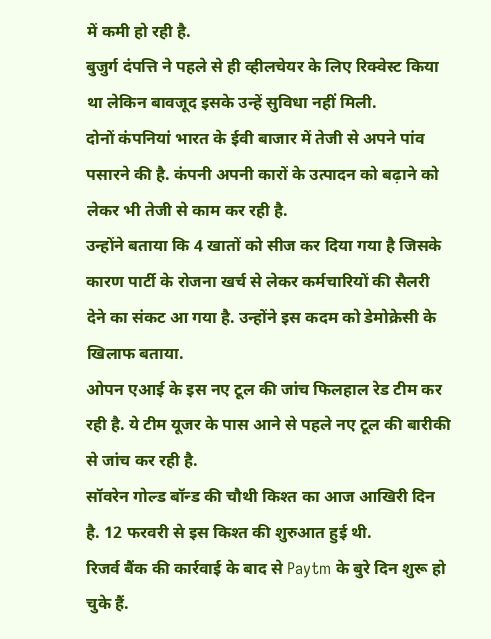में कमी हो रही है.
बुजुर्ग दंपत्ति ने पहले से ही व्हीलचेयर के लिए रिक्वेस्ट किया था लेकिन बावजूद इसके उन्हें सुविधा नहीं मिली.
दोनों कंपनियां भारत के ईवी बाजार में तेजी से अपने पांव पसारने की है. कंपनी अपनी कारों के उत्पादन को बढ़ाने को लेकर भी तेजी से काम कर रही है.
उन्होंने बताया कि 4 खातों को सीज कर दिया गया है जिसके कारण पार्टी के रोजना खर्च से लेकर कर्मचारियों की सैलरी देने का संकट आ गया है. उन्होंने इस कदम को डेमोक्रेसी के खिलाफ बताया.
ओपन एआई के इस नए टूल की जांच फिलहाल रेड टीम कर रही है. ये टीम यूजर के पास आने से पहले नए टूल की बारीकी से जांच कर रही है.
सॉवरेन गोल्ड बॉन्ड की चौथी किश्त का आज आखिरी दिन है. 12 फरवरी से इस किश्त की शुरुआत हुई थी.
रिजर्व बैंक की कार्रवाई के बाद से Paytm के बुरे दिन शुरू हो चुके हैं.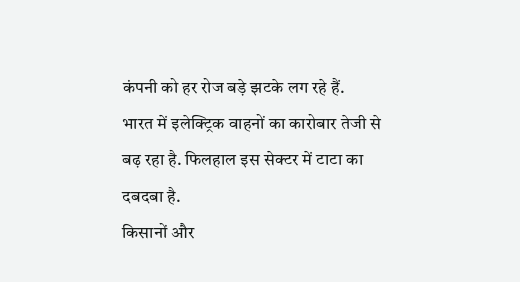कंपनी को हर रोज बड़े झटके लग रहे हैं.
भारत में इलेक्ट्रिक वाहनों का कारोबार तेजी से बढ़ रहा है. फिलहाल इस सेक्टर में टाटा का दबदबा है.
किसानों और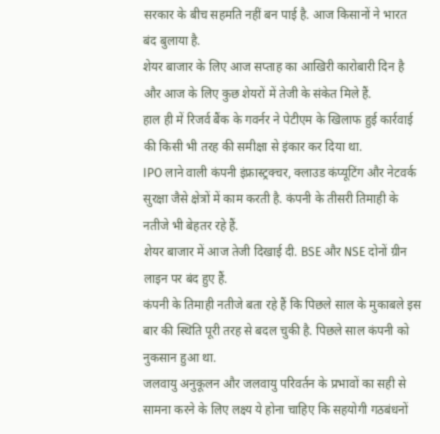सरकार के बीच सहमति नहीं बन पाई है. आज किसानों ने भारत बंद बुलाया है.
शेयर बाजार के लिए आज सप्ताह का आखिरी कारोबारी दिन है और आज के लिए कुछ शेयरों में तेजी के संकेत मिले हैं.
हाल ही में रिजर्व बैंक के गवर्नर ने पेटीएम के खिलाफ हुई कार्रवाई की किसी भी तरह की समीक्षा से इंकार कर दिया था.
IPO लाने वाली कंपनी इंफ्रास्ट्रक्चर, क्लाउड कंप्यूटिंग और नेटवर्क सुरक्षा जैसे क्षेत्रों में काम करती है. कंपनी के तीसरी तिमाही के नतीजे भी बेहतर रहे हैं.
शेयर बाजार में आज तेजी दिखाई दी. BSE और NSE दोनों ग्रीन लाइन पर बंद हुए हैं.
कंपनी के तिमाही नतीजे बता रहे हैं कि पिछले साल के मुकाबले इस बार की स्थिति पूरी तरह से बदल चुकी है. पिछले साल कंपनी को नुकसान हुआ था.
जलवायु अनुकूलन और जलवायु परिवर्तन के प्रभावों का सही से सामना करने के लिए लक्ष्य ये होना चाहिए कि सहयोगी गठबंधनों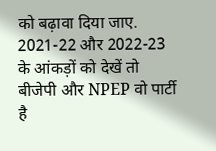को बढ़ावा दिया जाए.
2021-22 और 2022-23 के आंकड़ों को देखें तो बीजेपी और NPEP वो पार्टी है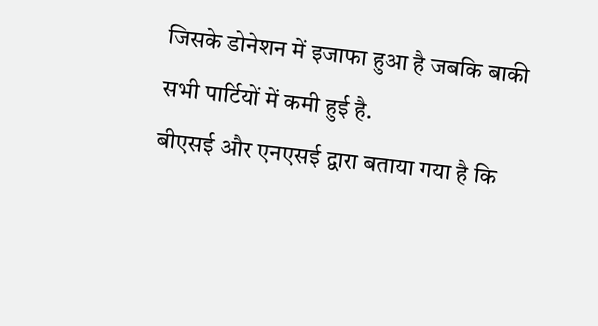जिसके डोनेशन में इजाफा हुआ है जबकि बाकी सभी पार्टियों में कमी हुई है.
बीएसई और एनएसई द्वारा बताया गया है कि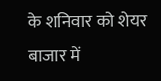के शनिवार को शेयर बाजार में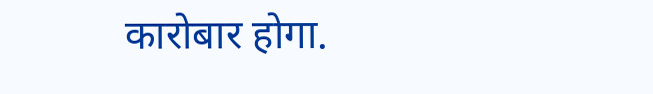कारोबार होगा.